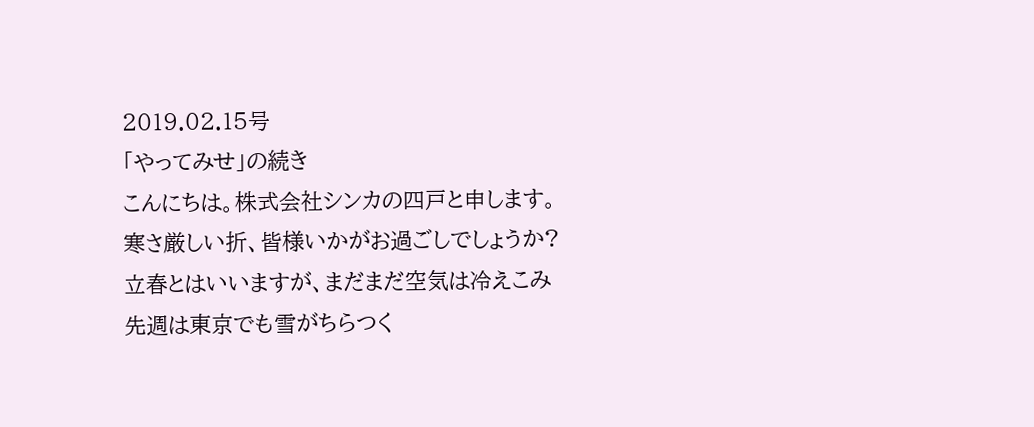2019.02.15号
「やってみせ」の続き
こんにちは。株式会社シンカの四戸と申します。
寒さ厳しい折、皆様いかがお過ごしでしょうか?
立春とはいいますが、まだまだ空気は冷えこみ
先週は東京でも雪がちらつく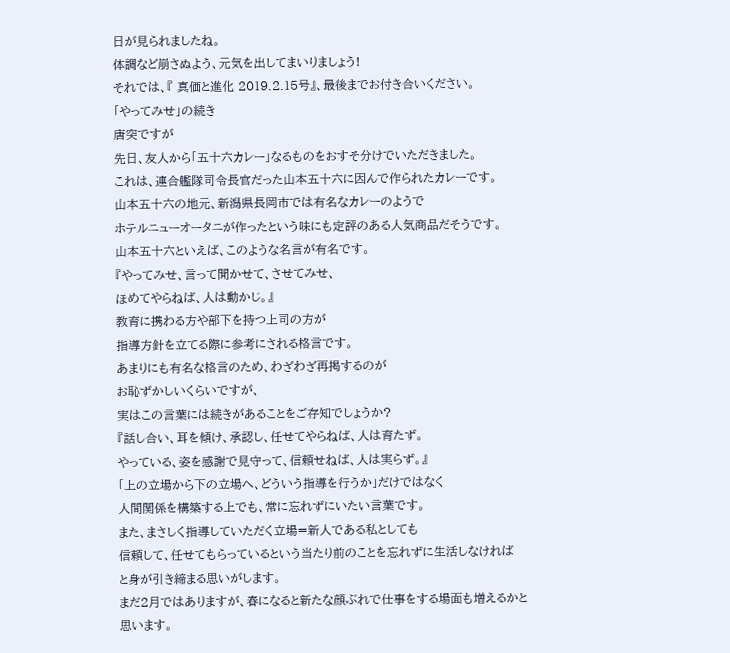日が見られましたね。
体調など崩さぬよう、元気を出してまいりましょう!
それでは、『 真価と進化 2019.2.15号』、最後までお付き合いください。
「やってみせ」の続き
唐突ですが
先日、友人から「五十六カレー」なるものをおすそ分けでいただきました。
これは、連合艦隊司令長官だった山本五十六に因んで作られたカレーです。
山本五十六の地元、新潟県長岡市では有名なカレーのようで
ホテルニューオータニが作ったという味にも定評のある人気商品だそうです。
山本五十六といえば、このような名言が有名です。
『やってみせ、言って聞かせて、させてみせ、
ほめてやらねば、人は動かじ。』
教育に携わる方や部下を持つ上司の方が
指導方針を立てる際に参考にされる格言です。
あまりにも有名な格言のため、わざわざ再掲するのが
お恥ずかしいくらいですが、
実はこの言葉には続きがあることをご存知でしょうか?
『話し合い、耳を傾け、承認し、任せてやらねば、人は育たず。
やっている、姿を感謝で見守って、信頼せねば、人は実らず。』
「上の立場から下の立場へ、どういう指導を行うか」だけではなく
人間関係を構築する上でも、常に忘れずにいたい言葉です。
また、まさしく指導していただく立場=新人である私としても
信頼して、任せてもらっているという当たり前のことを忘れずに生活しなければ
と身が引き締まる思いがします。
まだ2月ではありますが、春になると新たな顔ぶれで仕事をする場面も増えるかと
思います。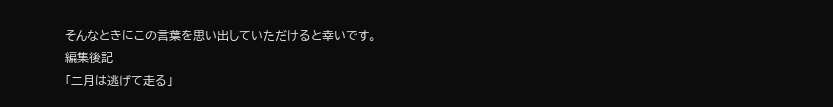そんなときにこの言葉を思い出していただけると幸いです。
編集後記
「二月は逃げて走る」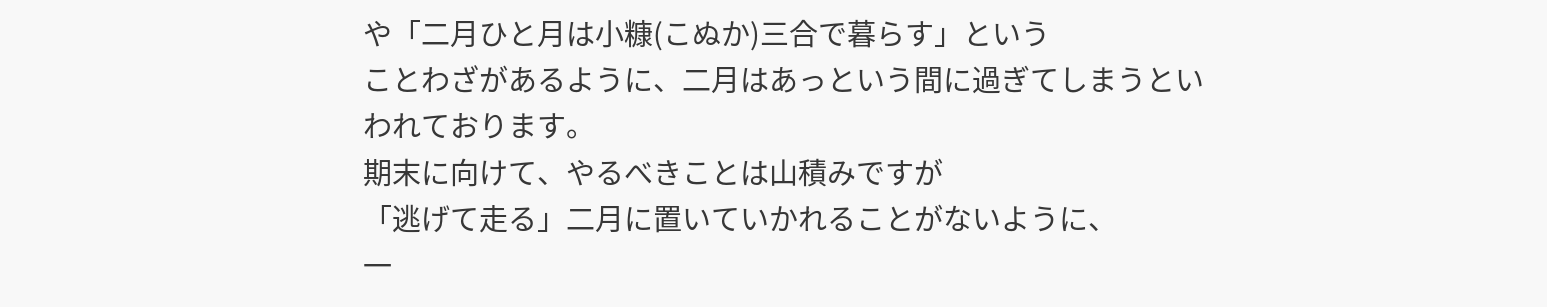や「二月ひと月は小糠(こぬか)三合で暮らす」という
ことわざがあるように、二月はあっという間に過ぎてしまうといわれております。
期末に向けて、やるべきことは山積みですが
「逃げて走る」二月に置いていかれることがないように、
一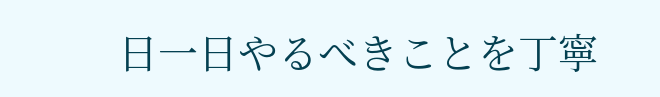日一日やるべきことを丁寧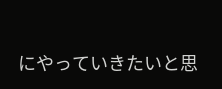にやっていきたいと思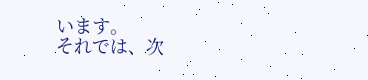います。
それでは、次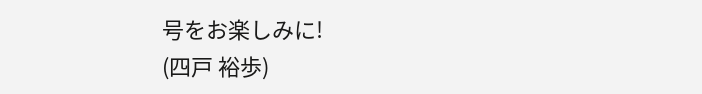号をお楽しみに!
(四戸 裕歩)